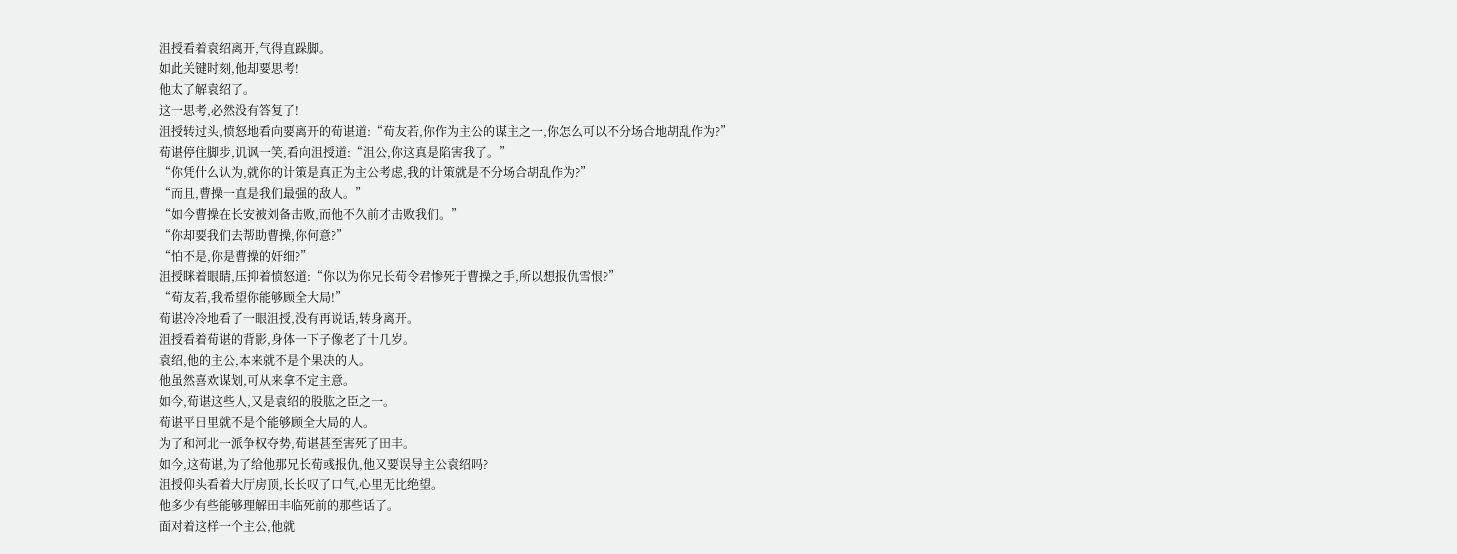沮授看着袁绍离开,气得直跺脚。
如此关键时刻,他却要思考!
他太了解袁绍了。
这一思考,必然没有答复了!
沮授转过头,愤怒地看向要离开的荀谌道:“荀友若,你作为主公的谋主之一,你怎么可以不分场合地胡乱作为?”
荀谌停住脚步,讥讽一笑,看向沮授道:“沮公,你这真是陷害我了。”
“你凭什么认为,就你的计策是真正为主公考虑,我的计策就是不分场合胡乱作为?”
“而且,曹操一直是我们最强的敌人。”
“如今曹操在长安被刘备击败,而他不久前才击败我们。”
“你却要我们去帮助曹操,你何意?”
“怕不是,你是曹操的奸细?”
沮授眯着眼睛,压抑着愤怒道:“你以为你兄长荀令君惨死于曹操之手,所以想报仇雪恨?”
“荀友若,我希望你能够顾全大局!”
荀谌冷冷地看了一眼沮授,没有再说话,转身离开。
沮授看着荀谌的背影,身体一下子像老了十几岁。
袁绍,他的主公,本来就不是个果决的人。
他虽然喜欢谋划,可从来拿不定主意。
如今,荀谌这些人,又是袁绍的股肱之臣之一。
荀谌平日里就不是个能够顾全大局的人。
为了和河北一派争权夺势,荀谌甚至害死了田丰。
如今,这荀谌,为了给他那兄长荀彧报仇,他又要误导主公袁绍吗?
沮授仰头看着大厅房顶,长长叹了口气,心里无比绝望。
他多少有些能够理解田丰临死前的那些话了。
面对着这样一个主公,他就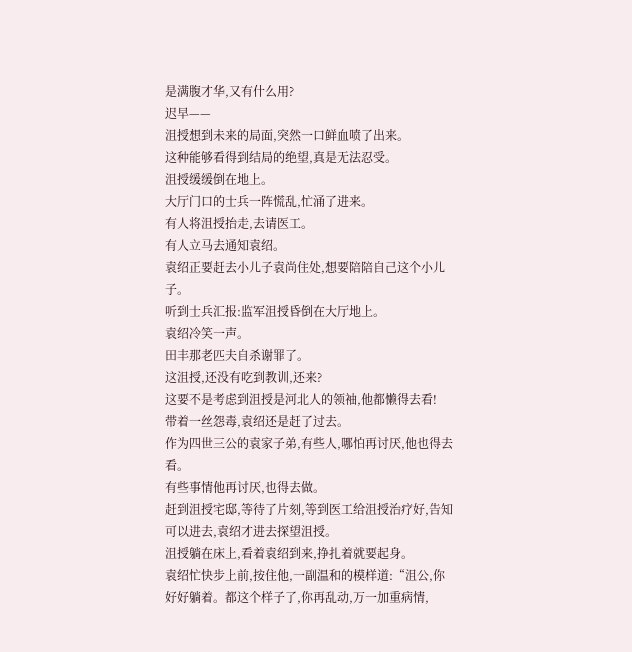是满腹才华,又有什么用?
迟早——
沮授想到未来的局面,突然一口鲜血喷了出来。
这种能够看得到结局的绝望,真是无法忍受。
沮授缓缓倒在地上。
大厅门口的士兵一阵慌乱,忙涌了进来。
有人将沮授抬走,去请医工。
有人立马去通知袁绍。
袁绍正要赶去小儿子袁尚住处,想要陪陪自己这个小儿子。
听到士兵汇报:监军沮授昏倒在大厅地上。
袁绍冷笑一声。
田丰那老匹夫自杀谢罪了。
这沮授,还没有吃到教训,还来?
这要不是考虑到沮授是河北人的领袖,他都懒得去看!
带着一丝怨毒,袁绍还是赶了过去。
作为四世三公的袁家子弟,有些人,哪怕再讨厌,他也得去看。
有些事情他再讨厌,也得去做。
赶到沮授宅邸,等待了片刻,等到医工给沮授治疗好,告知可以进去,袁绍才进去探望沮授。
沮授躺在床上,看着袁绍到来,挣扎着就要起身。
袁绍忙快步上前,按住他,一副温和的模样道:“沮公,你好好躺着。都这个样子了,你再乱动,万一加重病情,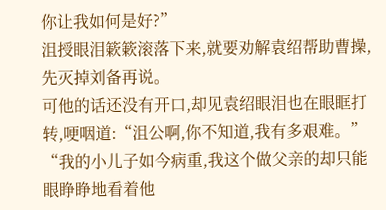你让我如何是好?”
沮授眼泪簌簌滚落下来,就要劝解袁绍帮助曹操,先灭掉刘备再说。
可他的话还没有开口,却见袁绍眼泪也在眼眶打转,哽咽道:“沮公啊,你不知道,我有多艰难。”
“我的小儿子如今病重,我这个做父亲的却只能眼睁睁地看着他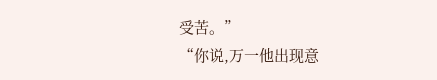受苦。”
“你说,万一他出现意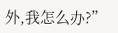外,我怎么办?”